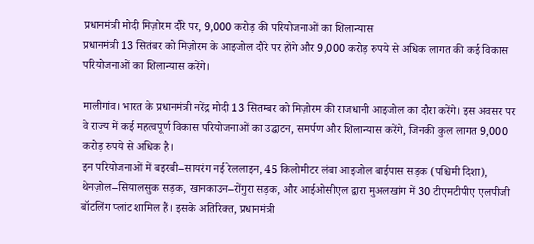प्रधानमंत्री मोदी मिज़ोरम दौरे पर, 9,000 करोड़ की परियोजनाओं का शिलान्यास
प्रधानमंत्री 13 सितंबर को मिज़ोरम के आइजोल दौरे पर होंगे और 9,000 करोड़ रुपये से अधिक लागत की कई विकास परियोजनाओं का शिलान्यास करेंगे।

मालीगांव। भारत के प्रधानमंत्री नरेंद्र मोदी 13 सितम्बर को मिज़ोरम की राजधानी आइजोल का दौरा करेंगे। इस अवसर पर वे राज्य में कई महत्वपूर्ण विकास परियोजनाओं का उद्घाटन, समर्पण और शिलान्यास करेंगे, जिनकी कुल लागत 9,000 करोड़ रुपये से अधिक है।
इन परियोजनाओं में बइरबी–सायरंग नई रेललाइन, 45 किलोमीटर लंबा आइजोल बाईपास सड़क (पश्चिमी दिशा), थेनज़ोल–सियालसुक सड़क, खानकाउन–रोंगुरा सड़क, और आईओसीएल द्वारा मुअलखांग में 30 टीएमटीपीए एलपीजी बॉटलिंग प्लांट शामिल हैं। इसके अतिरिक्त, प्रधानमंत्री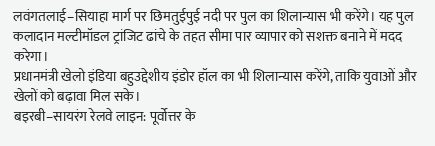लवंगतलाई–सियाहा मार्ग पर छिमतुईपुई नदी पर पुल का शिलान्यास भी करेंगे। यह पुल कलादान मल्टीमॉडल ट्रांजिट ढांचे के तहत सीमा पार व्यापार को सशक्त बनाने में मदद करेगा।
प्रधानमंत्री खेलो इंडिया बहुउद्देशीय इंडोर हॉल का भी शिलान्यास करेंगे, ताकि युवाओं और खेलों को बढ़ावा मिल सके।
बइरबी–सायरंग रेलवे लाइन: पूर्वोत्तर के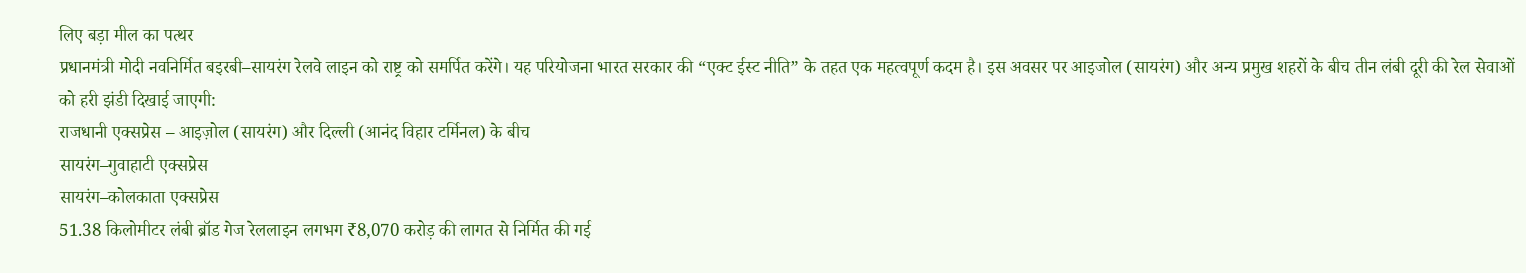लिए बड़ा मील का पत्थर
प्रधानमंत्री मोदी नवनिर्मित बइरबी–सायरंग रेलवे लाइन को राष्ट्र को समर्पित करेंगे। यह परियोजना भारत सरकार की “एक्ट ईस्ट नीति” के तहत एक महत्वपूर्ण कदम है। इस अवसर पर आइजोल (सायरंग) और अन्य प्रमुख शहरों के बीच तीन लंबी दूरी की रेल सेवाओं को हरी झंडी दिखाई जाएगी:
राजधानी एक्सप्रेस – आइज़ोल (सायरंग) और दिल्ली (आनंद विहार टर्मिनल) के बीच
सायरंग–गुवाहाटी एक्सप्रेस
सायरंग–कोलकाता एक्सप्रेस
51.38 किलोमीटर लंबी ब्रॉड गेज रेललाइन लगभग ₹8,070 करोड़ की लागत से निर्मित की गई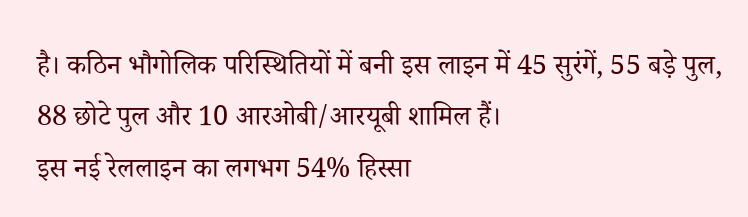है। कठिन भौगोलिक परिस्थितियों में बनी इस लाइन में 45 सुरंगें, 55 बड़े पुल, 88 छोटे पुल और 10 आरओबी/आरयूबी शामिल हैं।
इस नई रेललाइन का लगभग 54% हिस्सा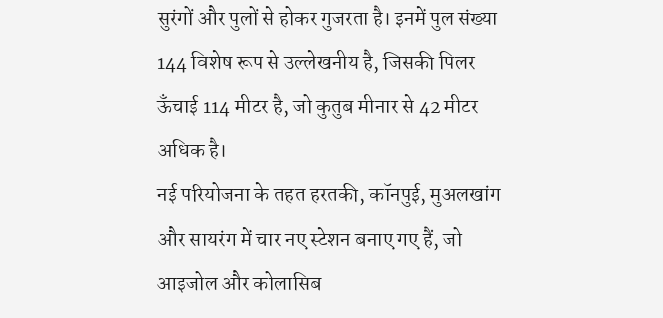सुरंगों और पुलों से होकर गुजरता है। इनमें पुल संख्या 144 विशेष रूप से उल्लेखनीय है, जिसकी पिलर ऊँचाई 114 मीटर है, जो कुतुब मीनार से 42 मीटर अधिक है।
नई परियोजना के तहत हरतकी, कॉनपुई, मुअलखांग और सायरंग में चार नए स्टेशन बनाए गए हैं, जो आइजोल और कोलासिब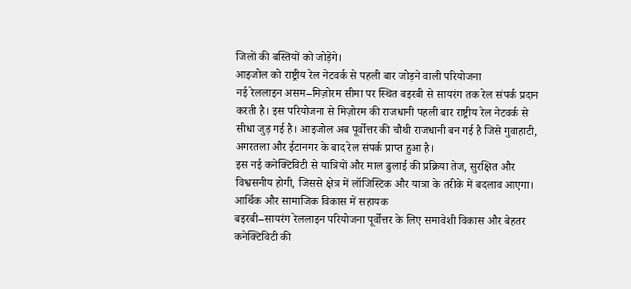जिलों की बस्तियों को जोड़ेंगे।
आइजोल को राष्ट्रीय रेल नेटवर्क से पहली बार जोड़ने वाली परियोजना
नई रेललाइन असम–मिज़ोरम सीमा पर स्थित बइरबी से सायरंग तक रेल संपर्क प्रदान करती है। इस परियोजना से मिज़ोरम की राजधानी पहली बार राष्ट्रीय रेल नेटवर्क से सीधा जुड़ गई है। आइजोल अब पूर्वोत्तर की चौथी राजधानी बन गई है जिसे गुवाहाटी, अगरतला और ईटानगर के बाद रेल संपर्क प्राप्त हुआ है।
इस नई कनेक्टिविटी से यात्रियों और माल ढुलाई की प्रक्रिया तेज, सुरक्षित और विश्वसनीय होगी, जिससे क्षेत्र में लॉजिस्टिक और यात्रा के तरीके में बदलाव आएगा।
आर्थिक और सामाजिक विकास में सहायक
बइरबी–सायरंग रेललाइन परियोजना पूर्वोत्तर के लिए समावेशी विकास और बेहतर कनेक्टिविटी की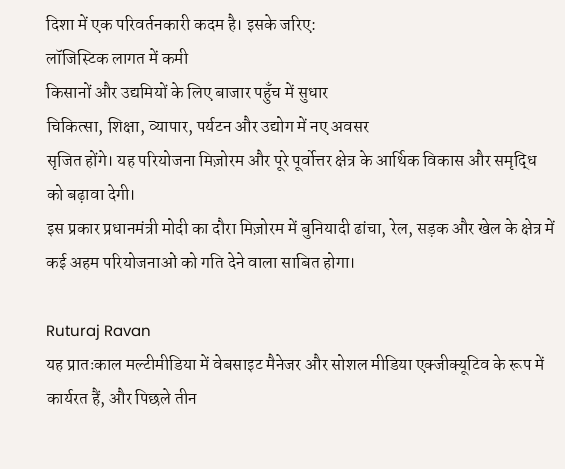दिशा में एक परिवर्तनकारी कदम है। इसके जरिए:
लॉजिस्टिक लागत में कमी
किसानों और उद्यमियों के लिए बाजार पहुँच में सुधार
चिकित्सा, शिक्षा, व्यापार, पर्यटन और उद्योग में नए अवसर
सृजित होंगे। यह परियोजना मिज़ोरम और पूरे पूर्वोत्तर क्षेत्र के आर्थिक विकास और समृद्धि को बढ़ावा देगी।
इस प्रकार प्रधानमंत्री मोदी का दौरा मिज़ोरम में बुनियादी ढांचा, रेल, सड़क और खेल के क्षेत्र में कई अहम परियोजनाओं को गति देने वाला साबित होगा।

Ruturaj Ravan
यह प्रातःकाल मल्टीमीडिया में वेबसाइट मैनेजर और सोशल मीडिया एक्जीक्यूटिव के रूप में कार्यरत हैं, और पिछले तीन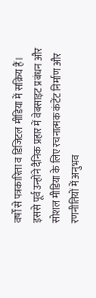वर्षों से पत्रकारिता व डिजिटल मीडिया में सक्रिय हैं। इससे पूर्व उन्होंने दैनिक प्रहार में वेबसाइट प्रबंधन और सोशल मीडिया के लिए रचनात्मक कंटेंट निर्माण और रणनीतियों में अनुभव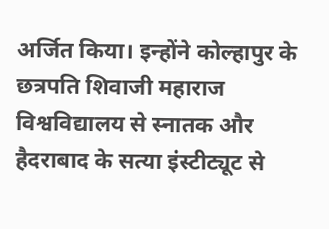अर्जित किया। इन्होंने कोल्हापुर के छत्रपति शिवाजी महाराज विश्वविद्यालय से स्नातक और हैदराबाद के सत्या इंस्टीट्यूट से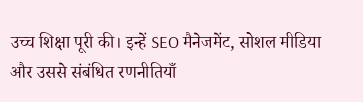उच्च शिक्षा पूरी की। इन्हें SEO मैनेजमेंट, सोशल मीडिया और उससे संबंधित रणनीतियाँ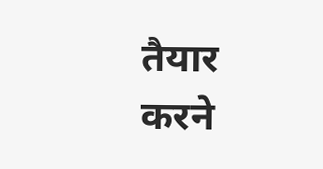तैयार करने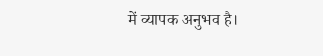में व्यापक अनुभव है।